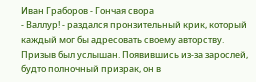Иван Граборов - Гончая свора
- Валлур! - раздался пронзительный крик, который каждый мог бы адресовать своему авторству.
Призыв был услышан. Появившись из-за зарослей, будто полночный призрак, он в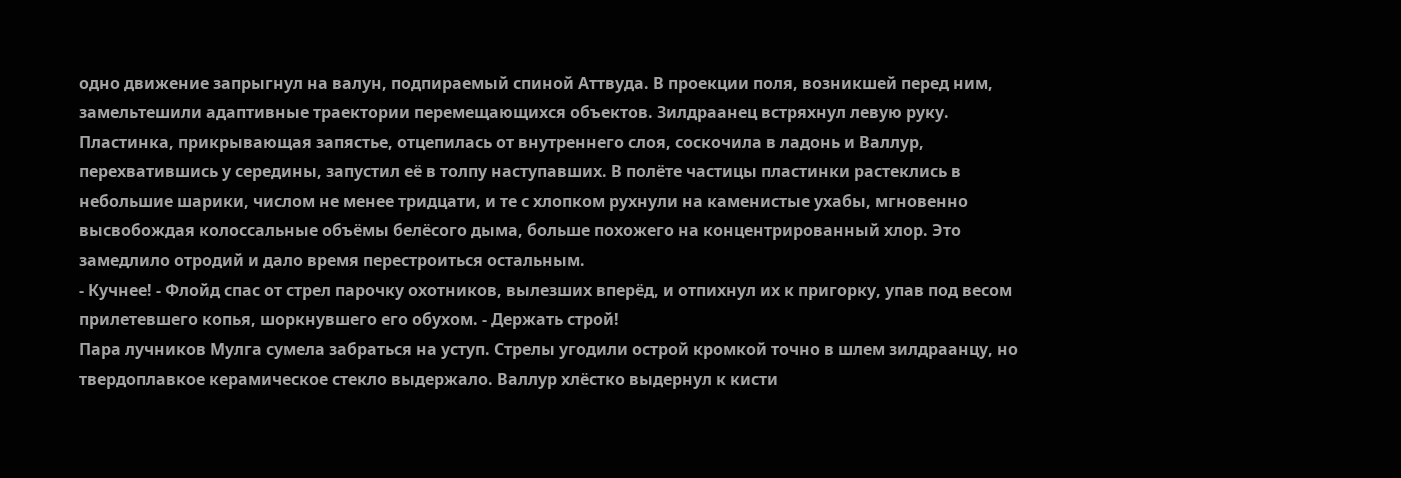одно движение запрыгнул на валун, подпираемый спиной Аттвуда. В проекции поля, возникшей перед ним, замельтешили адаптивные траектории перемещающихся объектов. Зилдраанец встряхнул левую руку. Пластинка, прикрывающая запястье, отцепилась от внутреннего слоя, соскочила в ладонь и Валлур, перехватившись у середины, запустил её в толпу наступавших. В полёте частицы пластинки растеклись в небольшие шарики, числом не менее тридцати, и те с хлопком рухнули на каменистые ухабы, мгновенно высвобождая колоссальные объёмы белёсого дыма, больше похожего на концентрированный хлор. Это замедлило отродий и дало время перестроиться остальным.
- Кучнее! - Флойд спас от стрел парочку охотников, вылезших вперёд, и отпихнул их к пригорку, упав под весом прилетевшего копья, шоркнувшего его обухом. - Держать строй!
Пара лучников Мулга сумела забраться на уступ. Стрелы угодили острой кромкой точно в шлем зилдраанцу, но твердоплавкое керамическое стекло выдержало. Валлур хлёстко выдернул к кисти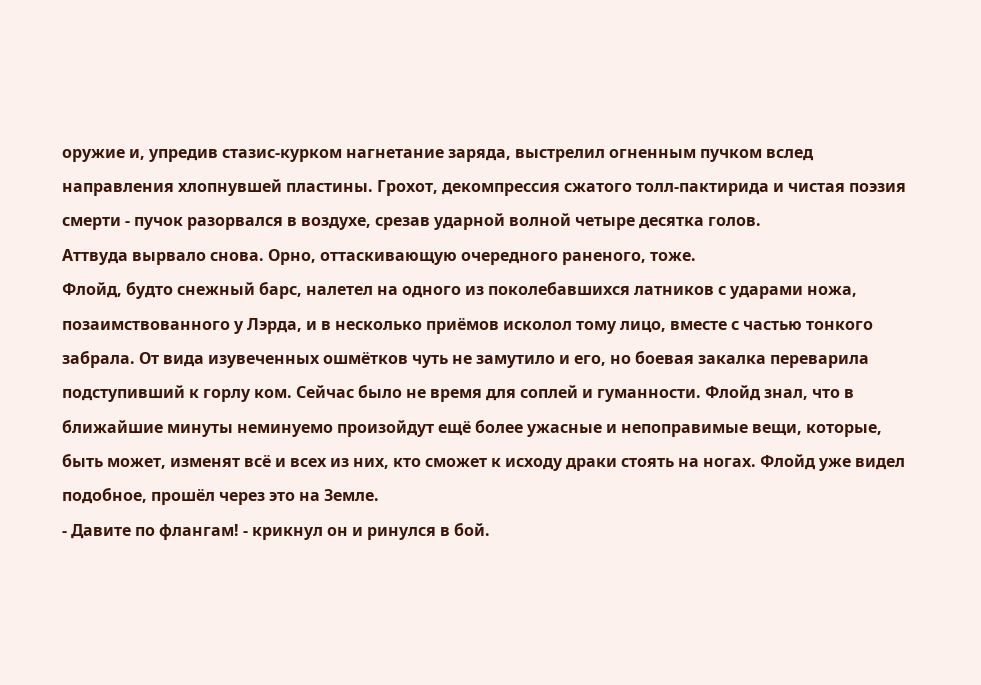оружие и, упредив стазис-курком нагнетание заряда, выстрелил огненным пучком вслед направления хлопнувшей пластины. Грохот, декомпрессия сжатого толл-пактирида и чистая поэзия смерти - пучок разорвался в воздухе, срезав ударной волной четыре десятка голов.
Аттвуда вырвало снова. Орно, оттаскивающую очередного раненого, тоже.
Флойд, будто снежный барс, налетел на одного из поколебавшихся латников с ударами ножа, позаимствованного у Лэрда, и в несколько приёмов исколол тому лицо, вместе с частью тонкого забрала. От вида изувеченных ошмётков чуть не замутило и его, но боевая закалка переварила подступивший к горлу ком. Сейчас было не время для соплей и гуманности. Флойд знал, что в ближайшие минуты неминуемо произойдут ещё более ужасные и непоправимые вещи, которые, быть может, изменят всё и всех из них, кто сможет к исходу драки стоять на ногах. Флойд уже видел подобное, прошёл через это на Земле.
- Давите по флангам! - крикнул он и ринулся в бой.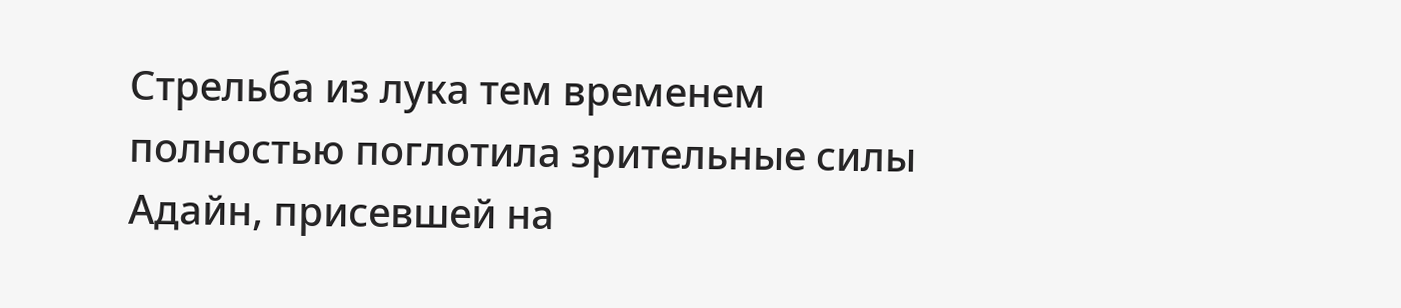Стрельба из лука тем временем полностью поглотила зрительные силы Адайн, присевшей на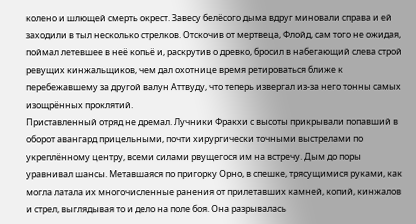колено и шлющей смерть окрест. Завесу белёсого дыма вдруг миновали справа и ей заходили в тыл несколько стрелков. Отскочив от мертвеца, Флойд, сам того не ожидая, поймал летевшее в неё копьё и, раскрутив о древко, бросил в набегающий слева строй ревущих кинжальщиков, чем дал охотнице время ретироваться ближе к перебежавшему за другой валун Аттвуду, что теперь извергал из-за него тонны самых изощрённых проклятий.
Приставленный отряд не дремал. Лучники Фракхи с высоты прикрывали попавший в оборот авангард прицельными, почти хирургически точными выстрелами по укреплённому центру, всеми силами рвущегося им на встречу. Дым до поры уравнивал шансы. Метавшаяся по пригорку Орно, в спешке, трясущимися руками, как могла латала их многочисленные ранения от прилетавших камней, копий, кинжалов и стрел, выглядывая то и дело на поле боя. Она разрывалась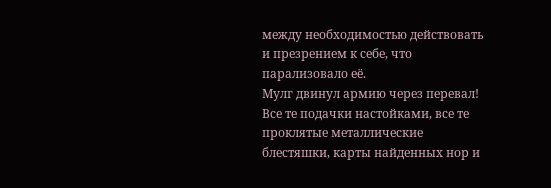между необходимостью действовать и презрением к себе, что парализовало её.
Мулг двинул армию через перевал! Все те подачки настойками, все те проклятые металлические блестяшки, карты найденных нор и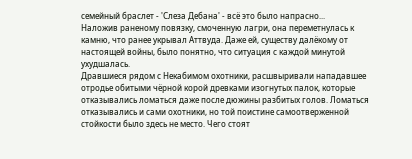семейный браслет - 'Слеза Дебана' - всё это было напрасно...
Наложив раненому повязку, смоченную лагри, она переметнулась к камню, что ранее укрывал Аттвуда. Даже ей, существу далёкому от настоящей войны, было понятно, что ситуация с каждой минутой ухудшалась.
Дравшиеся рядом с Некабимом охотники, расшвыривали нападавшее отродье обитыми чёрной корой древками изогнутых палок, которые отказывались ломаться даже после дюжины разбитых голов. Ломаться отказывались и сами охотники, но той поистине самоотверженной стойкости было здесь не место. Чего стоят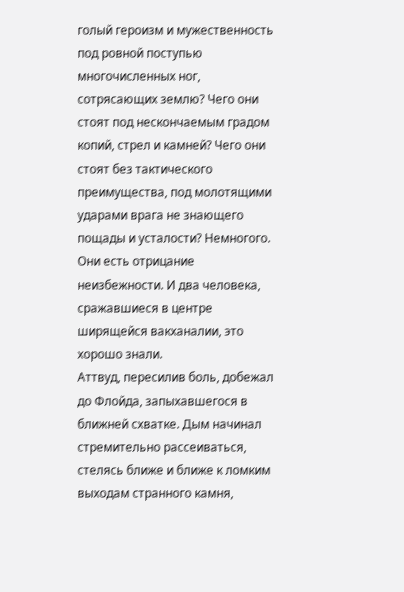голый героизм и мужественность под ровной поступью многочисленных ног, сотрясающих землю? Чего они стоят под нескончаемым градом копий, стрел и камней? Чего они стоят без тактического преимущества, под молотящими ударами врага не знающего пощады и усталости? Немногого. Они есть отрицание неизбежности. И два человека, сражавшиеся в центре ширящейся вакханалии, это хорошо знали.
Аттвуд, пересилив боль, добежал до Флойда, запыхавшегося в ближней схватке. Дым начинал стремительно рассеиваться, стелясь ближе и ближе к ломким выходам странного камня,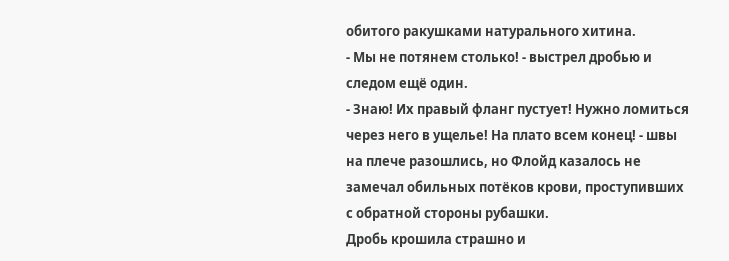обитого ракушками натурального хитина.
- Мы не потянем столько! - выстрел дробью и следом ещё один.
- Знаю! Их правый фланг пустует! Нужно ломиться через него в ущелье! На плато всем конец! - швы на плече разошлись, но Флойд казалось не замечал обильных потёков крови, проступивших с обратной стороны рубашки.
Дробь крошила страшно и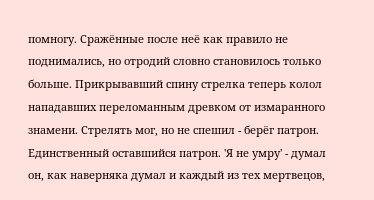помногу. Сражённые после неё как правило не поднимались, но отродий словно становилось только больше. Прикрывавший спину стрелка теперь колол нападавших переломанным древком от измаранного знамени. Стрелять мог, но не спешил - берёг патрон. Единственный оставшийся патрон. 'Я не умру' - думал он, как наверняка думал и каждый из тех мертвецов,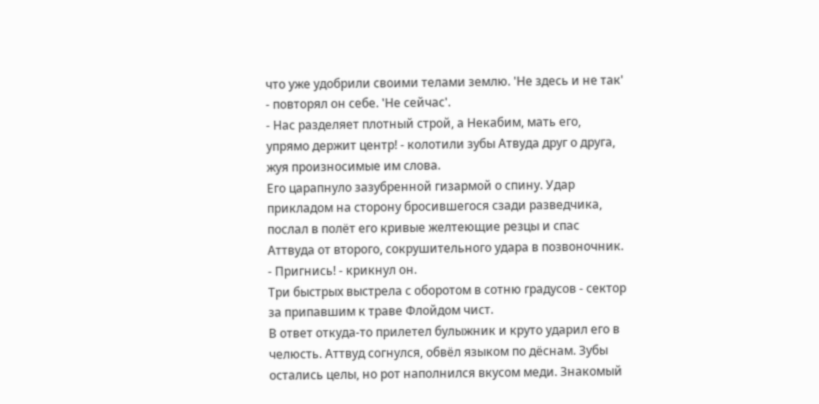что уже удобрили своими телами землю. 'Не здесь и не так' - повторял он себе. 'Не сейчас'.
- Нас разделяет плотный строй, а Некабим, мать его, упрямо держит центр! - колотили зубы Атвуда друг о друга, жуя произносимые им слова.
Его царапнуло зазубренной гизармой о спину. Удар прикладом на сторону бросившегося сзади разведчика, послал в полёт его кривые желтеющие резцы и спас Аттвуда от второго, сокрушительного удара в позвоночник.
- Пригнись! - крикнул он.
Три быстрых выстрела с оборотом в сотню градусов - сектор за припавшим к траве Флойдом чист.
В ответ откуда-то прилетел булыжник и круто ударил его в челюсть. Аттвуд согнулся, обвёл языком по дёснам. Зубы остались целы, но рот наполнился вкусом меди. Знакомый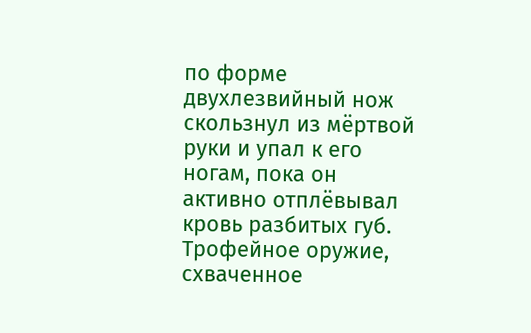по форме двухлезвийный нож скользнул из мёртвой руки и упал к его ногам, пока он активно отплёвывал кровь разбитых губ. Трофейное оружие, схваченное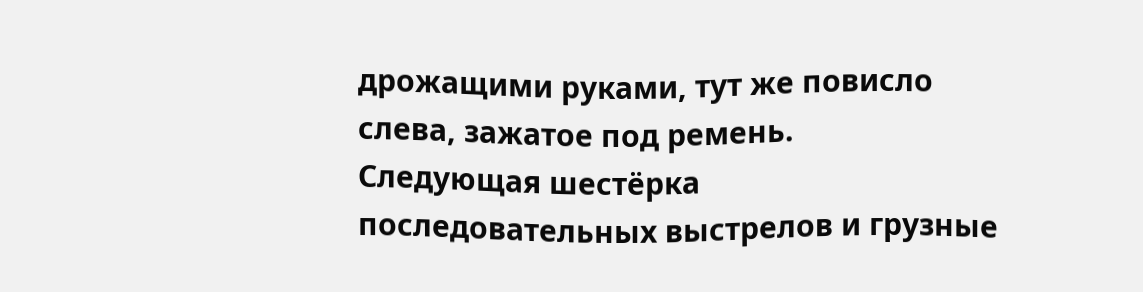дрожащими руками, тут же повисло слева, зажатое под ремень.
Следующая шестёрка последовательных выстрелов и грузные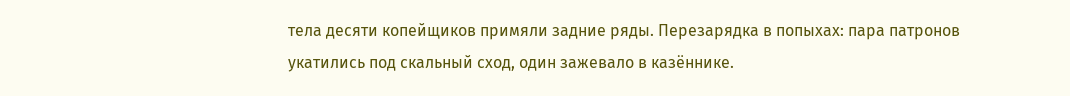тела десяти копейщиков примяли задние ряды. Перезарядка в попыхах: пара патронов укатились под скальный сход, один зажевало в казённике.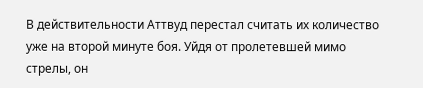В действительности Аттвуд перестал считать их количество уже на второй минуте боя. Уйдя от пролетевшей мимо стрелы, он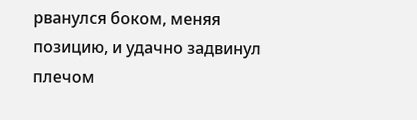рванулся боком, меняя позицию, и удачно задвинул плечом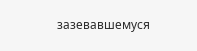зазевавшемуся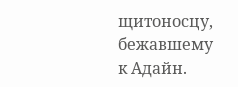щитоносцу, бежавшему к Адайн.